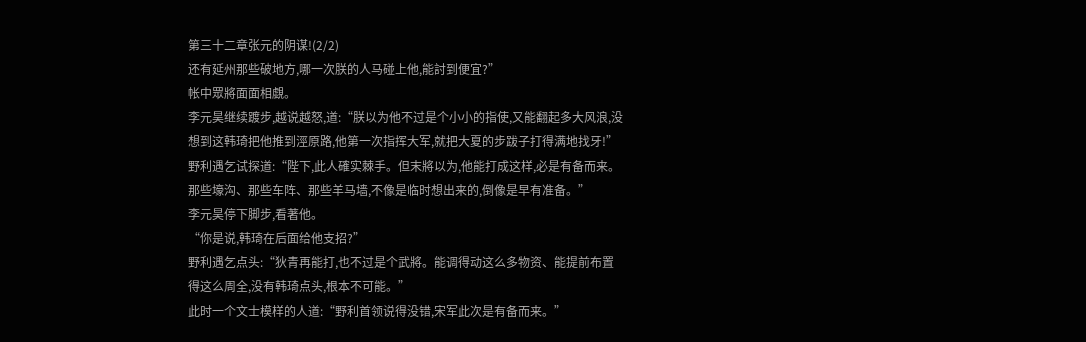第三十二章张元的阴谋!(2/2)
还有延州那些破地方,哪一次朕的人马碰上他,能討到便宜?”
帐中眾將面面相覷。
李元昊继续踱步,越说越怒,道:“朕以为他不过是个小小的指使,又能翻起多大风浪,没想到这韩琦把他推到涇原路,他第一次指挥大军,就把大夏的步跋子打得满地找牙!”
野利遇乞试探道:“陛下,此人確实棘手。但末將以为,他能打成这样,必是有备而来。
那些壕沟、那些车阵、那些羊马墙,不像是临时想出来的,倒像是早有准备。”
李元昊停下脚步,看著他。
“你是说,韩琦在后面给他支招?”
野利遇乞点头:“狄青再能打,也不过是个武將。能调得动这么多物资、能提前布置得这么周全,没有韩琦点头,根本不可能。”
此时一个文士模样的人道:“野利首领说得没错,宋军此次是有备而来。”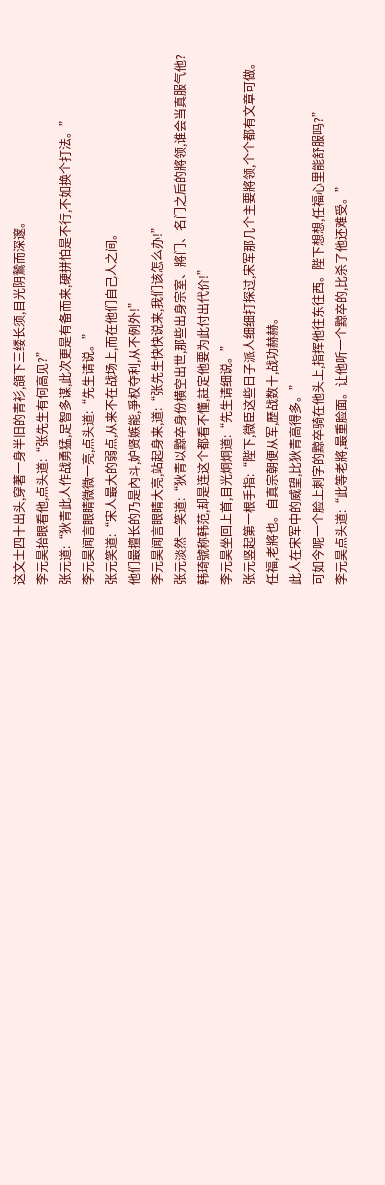这文士四十出头,穿著一身半旧的青衫,頜下三缕长须,目光阴鷙而深邃。
李元昊抬眼看他,点头道:“张先生有何高见?”
张元道:“狄青此人作战勇猛,足智多谋,此次更是有备而来,硬拼怕是不行,不如换个打法。”
李元昊闻言眼睛微微一亮,点头道:“先生请说。”
张元笑道:“宋人最大的弱点,从来不在战场上,而在他们自己人之间。
他们最擅长的乃是內斗,妒贤嫉能,爭权夺利,从不例外!”
李元昊闻言眼睛大亮,站起身来,道:“张先生快快说来,我们该怎么办!”
张元淡然一笑道:“狄青以黥卒身份横空出世,那些出身宗室、將门、名门之后的將领,谁会当真服气他?
韩琦號称韩范,却是连这个都看不懂,註定他要为此付出代价!”
李元昊坐回上首,目光炯炯道:“先生请细说。”
张元竖起第一根手指:“陛下,微臣这些日子派人细细打探过,宋军那几个主要將领,个个都有文章可做。
任福,老將也。自真宗朝便从军,歷战数十,战功赫赫。
此人在宋军中的威望,比狄青高得多。”
可如今呢一个脸上刺字的黥卒骑在他头上,指挥他往东往西。陛下想想,任福心里能舒服吗?”
李元昊点头道:“此等老將,最重脸面。让他听一个黥卒的,比杀了他还难受。”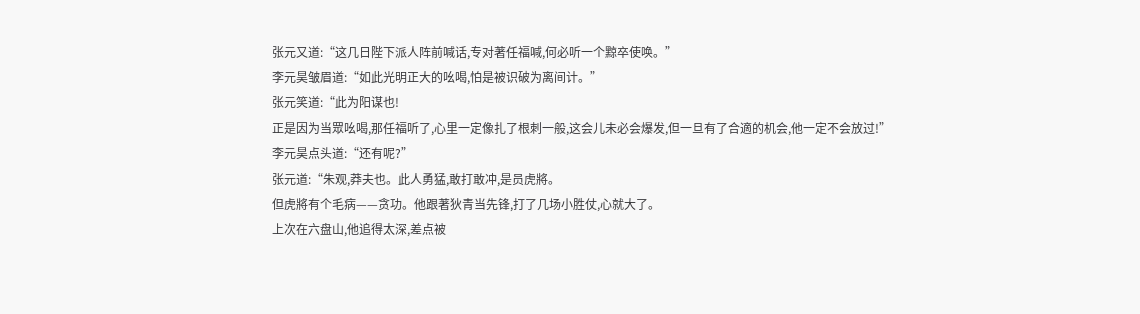张元又道:“这几日陛下派人阵前喊话,专对著任福喊,何必听一个黥卒使唤。”
李元昊皱眉道:“如此光明正大的吆喝,怕是被识破为离间计。”
张元笑道:“此为阳谋也!
正是因为当眾吆喝,那任福听了,心里一定像扎了根刺一般,这会儿未必会爆发,但一旦有了合適的机会,他一定不会放过!”
李元昊点头道:“还有呢?”
张元道:“朱观,莽夫也。此人勇猛,敢打敢冲,是员虎將。
但虎將有个毛病——贪功。他跟著狄青当先锋,打了几场小胜仗,心就大了。
上次在六盘山,他追得太深,差点被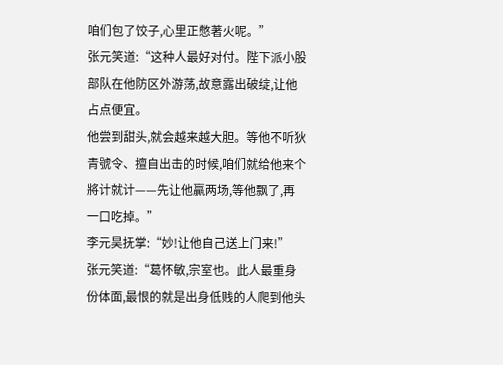咱们包了饺子,心里正憋著火呢。”
张元笑道:“这种人最好对付。陛下派小股部队在他防区外游荡,故意露出破绽,让他占点便宜。
他尝到甜头,就会越来越大胆。等他不听狄青號令、擅自出击的时候,咱们就给他来个將计就计——先让他贏两场,等他飘了,再一口吃掉。”
李元昊抚掌:“妙!让他自己送上门来!”
张元笑道:“葛怀敏,宗室也。此人最重身份体面,最恨的就是出身低贱的人爬到他头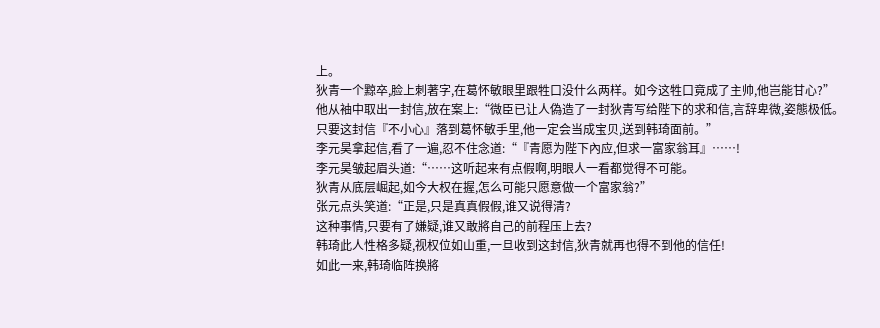上。
狄青一个黥卒,脸上刺著字,在葛怀敏眼里跟牲口没什么两样。如今这牲口竟成了主帅,他岂能甘心?”
他从袖中取出一封信,放在案上:“微臣已让人偽造了一封狄青写给陛下的求和信,言辞卑微,姿態极低。
只要这封信『不小心』落到葛怀敏手里,他一定会当成宝贝,送到韩琦面前。”
李元昊拿起信,看了一遍,忍不住念道:“『青愿为陛下內应,但求一富家翁耳』……!
李元昊皱起眉头道:“……这听起来有点假啊,明眼人一看都觉得不可能。
狄青从底层崛起,如今大权在握,怎么可能只愿意做一个富家翁?”
张元点头笑道:“正是,只是真真假假,谁又说得清?
这种事情,只要有了嫌疑,谁又敢將自己的前程压上去?
韩琦此人性格多疑,视权位如山重,一旦收到这封信,狄青就再也得不到他的信任!
如此一来,韩琦临阵换將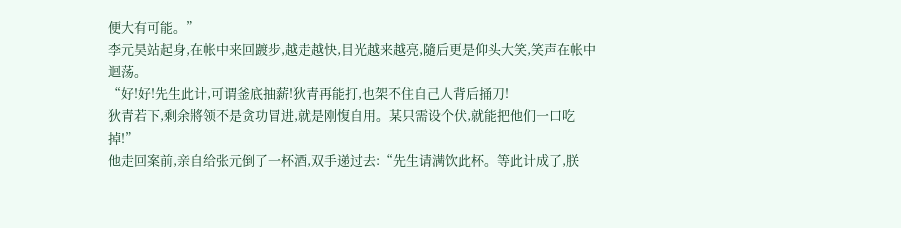便大有可能。”
李元昊站起身,在帐中来回踱步,越走越快,目光越来越亮,隨后更是仰头大笑,笑声在帐中迴荡。
“好!好!先生此计,可谓釜底抽薪!狄青再能打,也架不住自己人背后捅刀!
狄青若下,剩余將领不是贪功冒进,就是刚愎自用。某只需设个伏,就能把他们一口吃掉!”
他走回案前,亲自给张元倒了一杯酒,双手递过去:“先生请满饮此杯。等此计成了,朕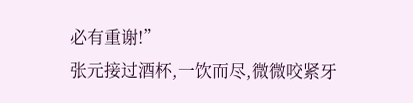必有重谢!”
张元接过酒杯,一饮而尽,微微咬紧牙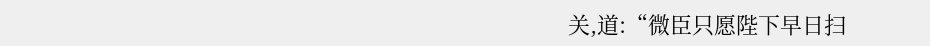关,道:“微臣只愿陛下早日扫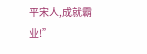平宋人,成就霸业!”